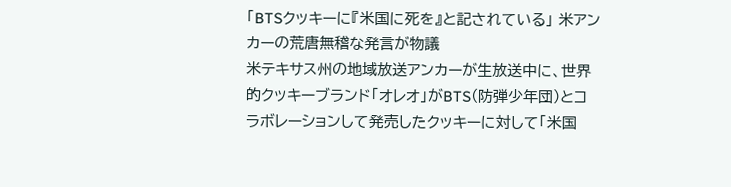「BTSクッキーに『米国に死を』と記されている」 米アンカーの荒唐無稽な発言が物議
米テキサス州の地域放送アンカーが生放送中に、世界的クッキーブランド「オレオ」がBTS(防弾少年団)とコラボレーションして発売したクッキーに対して「米国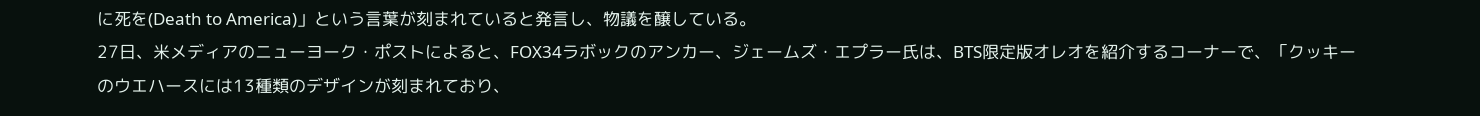に死を(Death to America)」という言葉が刻まれていると発言し、物議を醸している。
27日、米メディアのニューヨーク・ポストによると、FOX34ラボックのアンカー、ジェームズ・エプラー氏は、BTS限定版オレオを紹介するコーナーで、「クッキーのウエハースには13種類のデザインが刻まれており、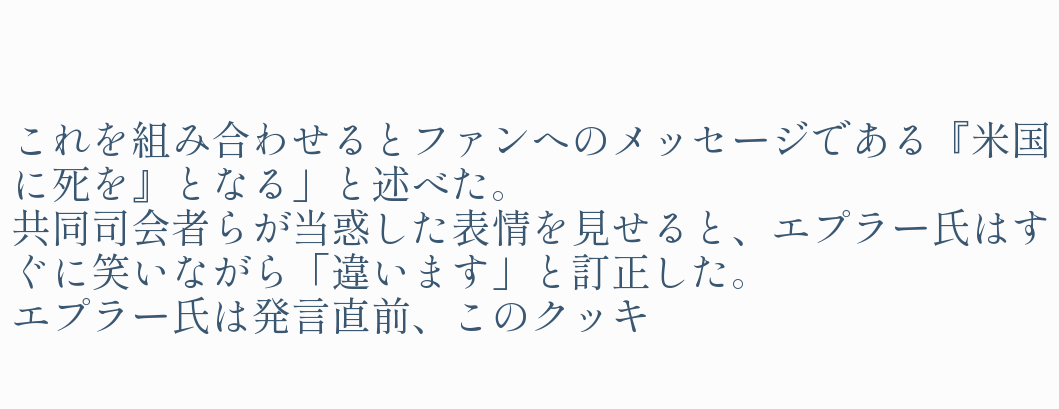これを組み合わせるとファンへのメッセージである『米国に死を』となる」と述べた。
共同司会者らが当惑した表情を見せると、エプラー氏はすぐに笑いながら「違います」と訂正した。
エプラー氏は発言直前、このクッキ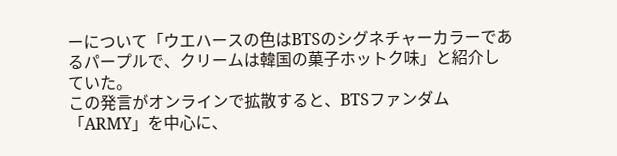ーについて「ウエハースの色はBTSのシグネチャーカラーであるパープルで、クリームは韓国の菓子ホットク味」と紹介していた。
この発言がオンラインで拡散すると、BTSファンダム「ARMY」を中心に、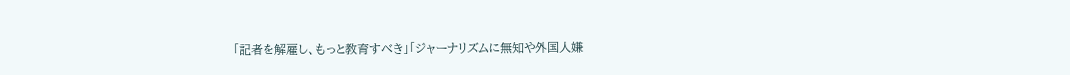「記者を解雇し、もっと教育すべき」「ジャーナリズムに無知や外国人嫌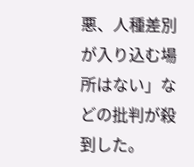悪、人種差別が入り込む場所はない」などの批判が殺到した。